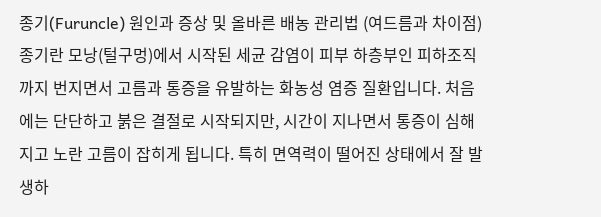종기(Furuncle) 원인과 증상 및 올바른 배농 관리법 (여드름과 차이점)
종기란 모낭(털구멍)에서 시작된 세균 감염이 피부 하층부인 피하조직까지 번지면서 고름과 통증을 유발하는 화농성 염증 질환입니다. 처음에는 단단하고 붉은 결절로 시작되지만, 시간이 지나면서 통증이 심해지고 노란 고름이 잡히게 됩니다. 특히 면역력이 떨어진 상태에서 잘 발생하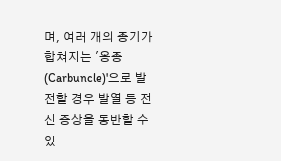며, 여러 개의 종기가 합쳐지는 '옹종(Carbuncle)'으로 발전할 경우 발열 등 전신 증상을 동반할 수 있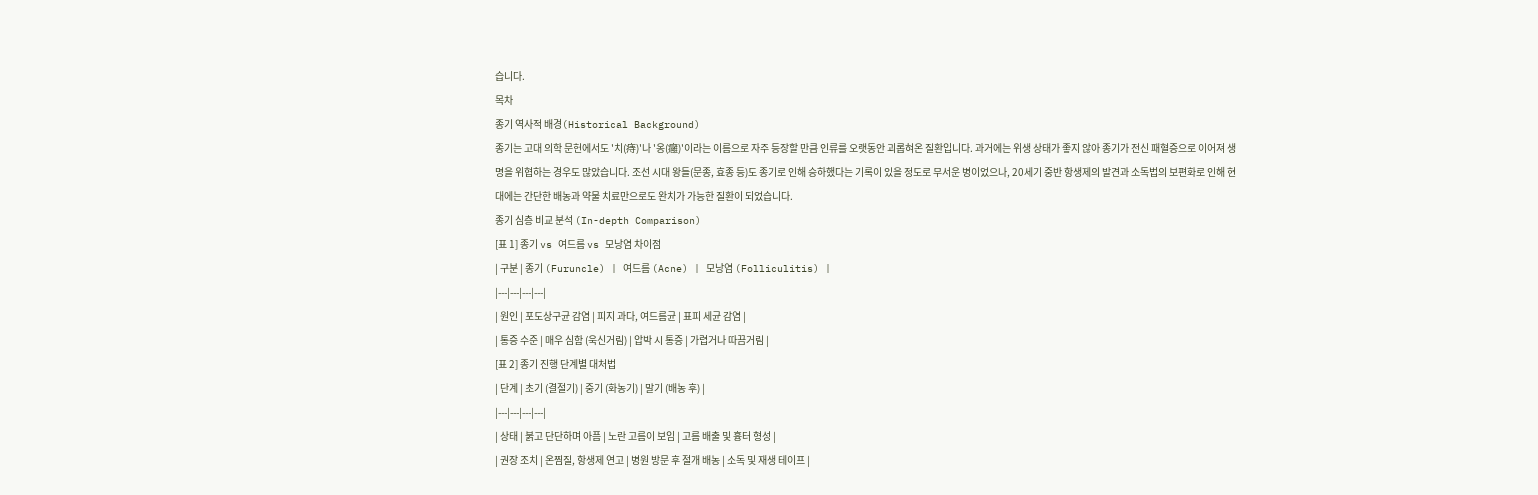습니다.
목차
종기 역사적 배경(Historical Background)
종기는 고대 의학 문헌에서도 '치(痔)'나 '옹(癰)'이라는 이름으로 자주 등장할 만큼 인류를 오랫동안 괴롭혀온 질환입니다. 과거에는 위생 상태가 좋지 않아 종기가 전신 패혈증으로 이어져 생명을 위협하는 경우도 많았습니다. 조선 시대 왕들(문종, 효종 등)도 종기로 인해 승하했다는 기록이 있을 정도로 무서운 병이었으나, 20세기 중반 항생제의 발견과 소독법의 보편화로 인해 현대에는 간단한 배농과 약물 치료만으로도 완치가 가능한 질환이 되었습니다.
종기 심층 비교 분석 (In-depth Comparison)
[표 1] 종기 vs 여드름 vs 모낭염 차이점
| 구분 | 종기 (Furuncle) | 여드름 (Acne) | 모낭염 (Folliculitis) |
|---|---|---|---|
| 원인 | 포도상구균 감염 | 피지 과다, 여드름균 | 표피 세균 감염 |
| 통증 수준 | 매우 심함 (욱신거림) | 압박 시 통증 | 가렵거나 따끔거림 |
[표 2] 종기 진행 단계별 대처법
| 단계 | 초기 (결절기) | 중기 (화농기) | 말기 (배농 후) |
|---|---|---|---|
| 상태 | 붉고 단단하며 아픔 | 노란 고름이 보임 | 고름 배출 및 흉터 형성 |
| 권장 조치 | 온찜질, 항생제 연고 | 병원 방문 후 절개 배농 | 소독 및 재생 테이프 |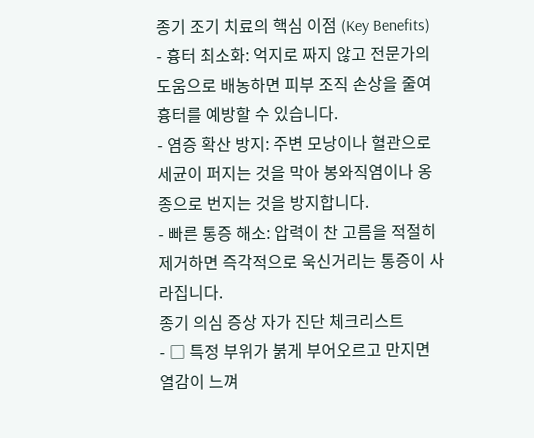종기 조기 치료의 핵심 이점 (Key Benefits)
- 흉터 최소화: 억지로 짜지 않고 전문가의 도움으로 배농하면 피부 조직 손상을 줄여 흉터를 예방할 수 있습니다.
- 염증 확산 방지: 주변 모낭이나 혈관으로 세균이 퍼지는 것을 막아 봉와직염이나 옹종으로 번지는 것을 방지합니다.
- 빠른 통증 해소: 압력이 찬 고름을 적절히 제거하면 즉각적으로 욱신거리는 통증이 사라집니다.
종기 의심 증상 자가 진단 체크리스트
- □ 특정 부위가 붉게 부어오르고 만지면 열감이 느껴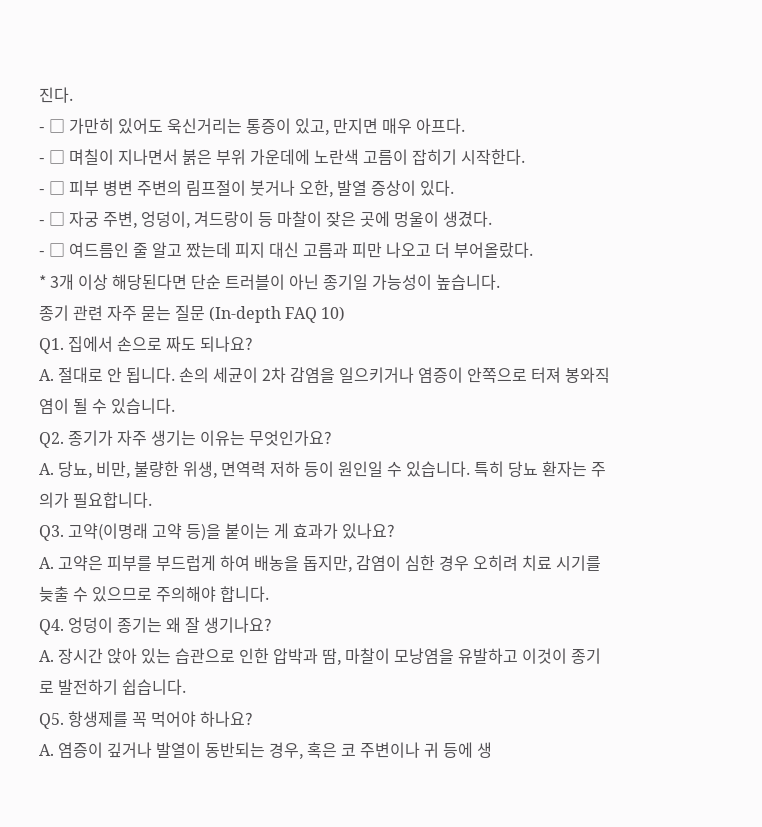진다.
- □ 가만히 있어도 욱신거리는 통증이 있고, 만지면 매우 아프다.
- □ 며칠이 지나면서 붉은 부위 가운데에 노란색 고름이 잡히기 시작한다.
- □ 피부 병변 주변의 림프절이 붓거나 오한, 발열 증상이 있다.
- □ 자궁 주변, 엉덩이, 겨드랑이 등 마찰이 잦은 곳에 멍울이 생겼다.
- □ 여드름인 줄 알고 짰는데 피지 대신 고름과 피만 나오고 더 부어올랐다.
* 3개 이상 해당된다면 단순 트러블이 아닌 종기일 가능성이 높습니다.
종기 관련 자주 묻는 질문 (In-depth FAQ 10)
Q1. 집에서 손으로 짜도 되나요?
A. 절대로 안 됩니다. 손의 세균이 2차 감염을 일으키거나 염증이 안쪽으로 터져 봉와직염이 될 수 있습니다.
Q2. 종기가 자주 생기는 이유는 무엇인가요?
A. 당뇨, 비만, 불량한 위생, 면역력 저하 등이 원인일 수 있습니다. 특히 당뇨 환자는 주의가 필요합니다.
Q3. 고약(이명래 고약 등)을 붙이는 게 효과가 있나요?
A. 고약은 피부를 부드럽게 하여 배농을 돕지만, 감염이 심한 경우 오히려 치료 시기를 늦출 수 있으므로 주의해야 합니다.
Q4. 엉덩이 종기는 왜 잘 생기나요?
A. 장시간 앉아 있는 습관으로 인한 압박과 땀, 마찰이 모낭염을 유발하고 이것이 종기로 발전하기 쉽습니다.
Q5. 항생제를 꼭 먹어야 하나요?
A. 염증이 깊거나 발열이 동반되는 경우, 혹은 코 주변이나 귀 등에 생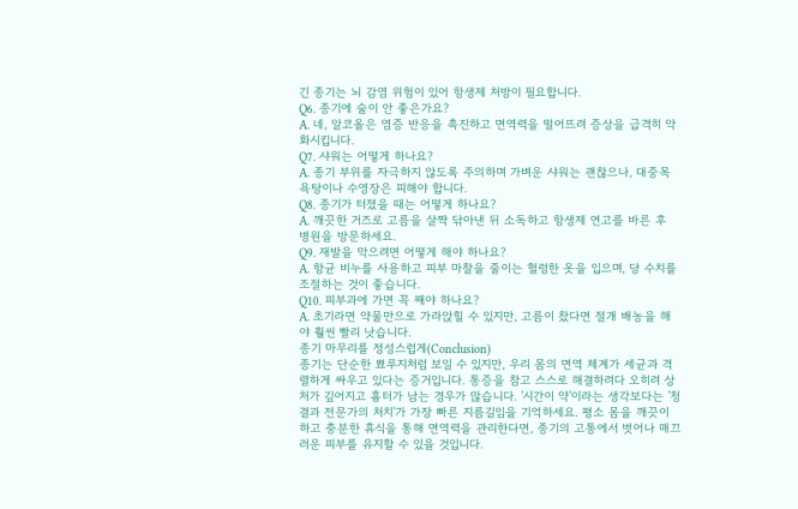긴 종기는 뇌 감염 위험이 있어 항생제 처방이 필요합니다.
Q6. 종기에 술이 안 좋은가요?
A. 네, 알코올은 염증 반응을 촉진하고 면역력을 떨어뜨려 증상을 급격히 악화시킵니다.
Q7. 샤워는 어떻게 하나요?
A. 종기 부위를 자극하지 않도록 주의하며 가벼운 샤워는 괜찮으나, 대중목욕탕이나 수영장은 피해야 합니다.
Q8. 종기가 터졌을 때는 어떻게 하나요?
A. 깨끗한 거즈로 고름을 살짝 닦아낸 뒤 소독하고 항생제 연고를 바른 후 병원을 방문하세요.
Q9. 재발을 막으려면 어떻게 해야 하나요?
A. 항균 비누를 사용하고 피부 마찰을 줄이는 헐렁한 옷을 입으며, 당 수치를 조절하는 것이 좋습니다.
Q10. 피부과에 가면 꼭 째야 하나요?
A. 초기라면 약물만으로 가라앉힐 수 있지만, 고름이 찼다면 절개 배농을 해야 훨씬 빨리 낫습니다.
종기 마무리를 정성스럽게(Conclusion)
종기는 단순한 뾰루지처럼 보일 수 있지만, 우리 몸의 면역 체계가 세균과 격렬하게 싸우고 있다는 증거입니다. 통증을 참고 스스로 해결하려다 오히려 상처가 깊어지고 흉터가 남는 경우가 많습니다. '시간이 약'이라는 생각보다는 '청결과 전문가의 처치'가 가장 빠른 지름길임을 기억하세요. 평소 몸을 깨끗이 하고 충분한 휴식을 통해 면역력을 관리한다면, 종기의 고통에서 벗어나 매끄러운 피부를 유지할 수 있을 것입니다.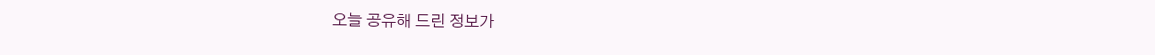오늘 공유해 드린 정보가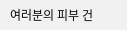여러분의 피부 건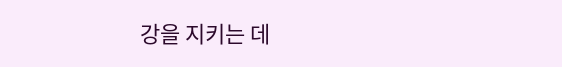강을 지키는 데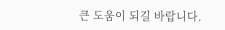큰 도움이 되길 바랍니다.